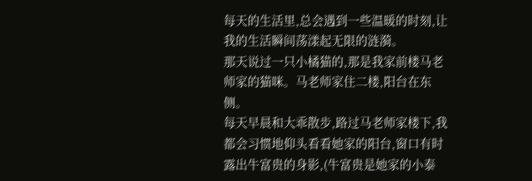每天的生活里,总会遇到一些温暖的时刻,让我的生活瞬间荡漾起无限的涟漪。
那天说过一只小橘猫的,那是我家前楼马老师家的猫咪。马老师家住二楼,阳台在东侧。
每天早晨和大乖散步,路过马老师家楼下,我都会习惯地仰头看看她家的阳台,窗口有时露出牛富贵的身影,(牛富贵是她家的小泰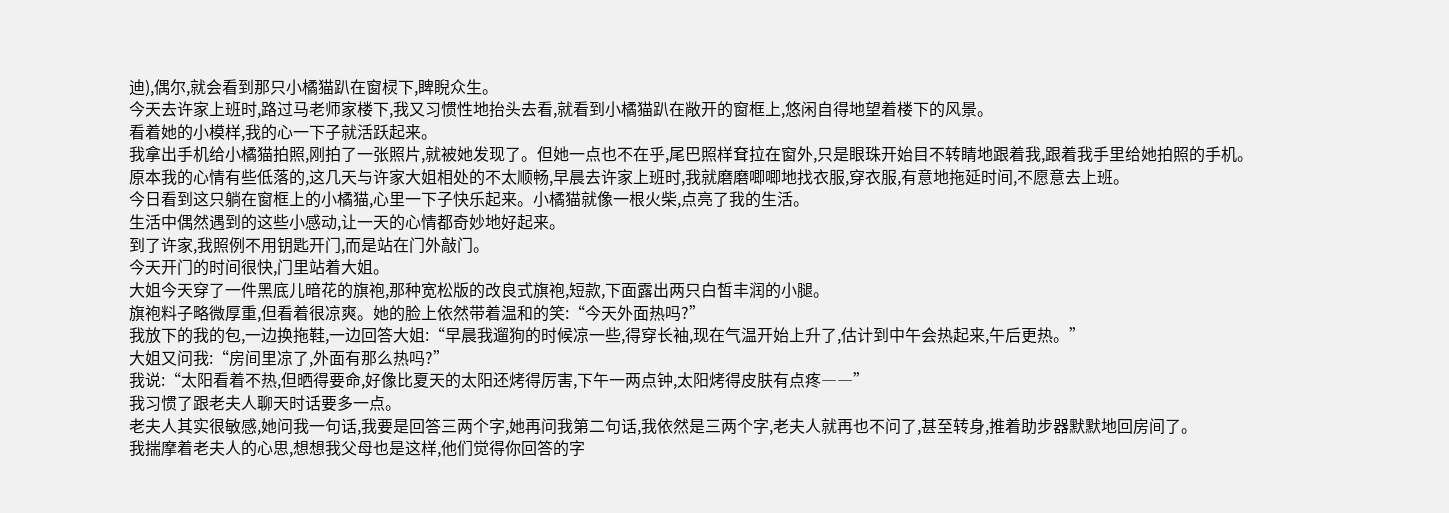迪),偶尔,就会看到那只小橘猫趴在窗棂下,睥睨众生。
今天去许家上班时,路过马老师家楼下,我又习惯性地抬头去看,就看到小橘猫趴在敞开的窗框上,悠闲自得地望着楼下的风景。
看着她的小模样,我的心一下子就活跃起来。
我拿出手机给小橘猫拍照,刚拍了一张照片,就被她发现了。但她一点也不在乎,尾巴照样耷拉在窗外,只是眼珠开始目不转睛地跟着我,跟着我手里给她拍照的手机。
原本我的心情有些低落的,这几天与许家大姐相处的不太顺畅,早晨去许家上班时,我就磨磨唧唧地找衣服,穿衣服,有意地拖延时间,不愿意去上班。
今日看到这只躺在窗框上的小橘猫,心里一下子快乐起来。小橘猫就像一根火柴,点亮了我的生活。
生活中偶然遇到的这些小感动,让一天的心情都奇妙地好起来。
到了许家,我照例不用钥匙开门,而是站在门外敲门。
今天开门的时间很快,门里站着大姐。
大姐今天穿了一件黑底儿暗花的旗袍,那种宽松版的改良式旗袍,短款,下面露出两只白皙丰润的小腿。
旗袍料子略微厚重,但看着很凉爽。她的脸上依然带着温和的笑:“今天外面热吗?”
我放下的我的包,一边换拖鞋,一边回答大姐:“早晨我遛狗的时候凉一些,得穿长袖,现在气温开始上升了,估计到中午会热起来,午后更热。”
大姐又问我:“房间里凉了,外面有那么热吗?”
我说:“太阳看着不热,但晒得要命,好像比夏天的太阳还烤得厉害,下午一两点钟,太阳烤得皮肤有点疼――”
我习惯了跟老夫人聊天时话要多一点。
老夫人其实很敏感,她问我一句话,我要是回答三两个字,她再问我第二句话,我依然是三两个字,老夫人就再也不问了,甚至转身,推着助步器默默地回房间了。
我揣摩着老夫人的心思,想想我父母也是这样,他们觉得你回答的字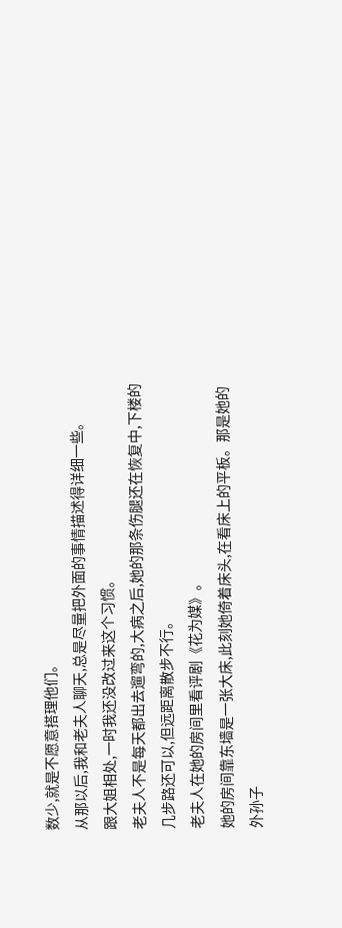数少,就是不愿意搭理他们。
从那以后,我和老夫人聊天,总是尽量把外面的事情描述得详细一些。
跟大姐相处,一时我还没改过来这个习惯。
老夫人不是每天都出去遛弯的,大病之后,她的那条伤腿还在恢复中,下楼的几步路还可以,但远距离散步不行。
老夫人在她的房间里看评剧《花为媒》。
她的房间靠东墙是一张大床,此刻她倚着床头,在看床上的平板。那是她的外孙子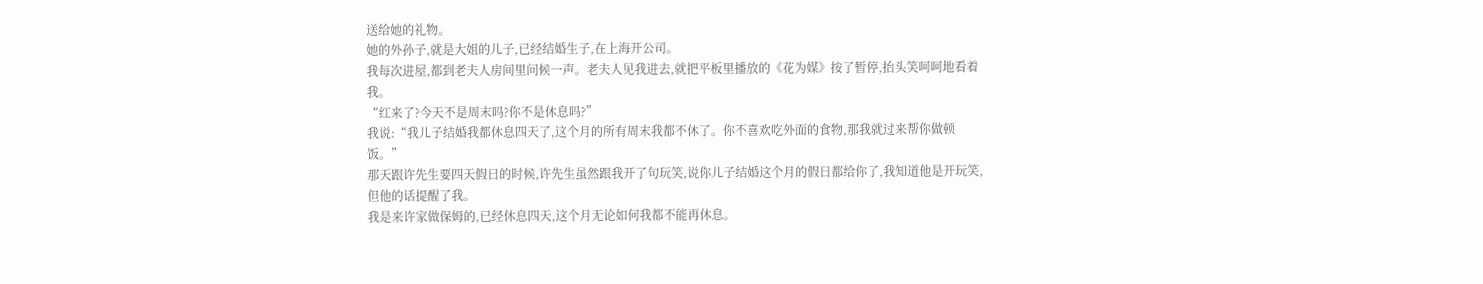送给她的礼物。
她的外孙子,就是大姐的儿子,已经结婚生子,在上海开公司。
我每次进屋,都到老夫人房间里问候一声。老夫人见我进去,就把平板里播放的《花为媒》按了暂停,抬头笑呵呵地看着我。
“红来了?今天不是周末吗?你不是休息吗?”
我说:“我儿子结婚我都休息四天了,这个月的所有周末我都不休了。你不喜欢吃外面的食物,那我就过来帮你做顿饭。”
那天跟许先生要四天假日的时候,许先生虽然跟我开了句玩笑,说你儿子结婚这个月的假日都给你了,我知道他是开玩笑,但他的话提醒了我。
我是来许家做保姆的,已经休息四天,这个月无论如何我都不能再休息。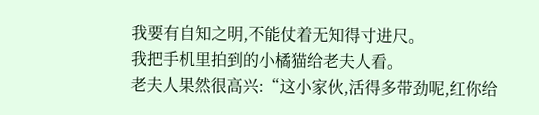我要有自知之明,不能仗着无知得寸进尺。
我把手机里拍到的小橘猫给老夫人看。
老夫人果然很高兴:“这小家伙,活得多带劲呢,红你给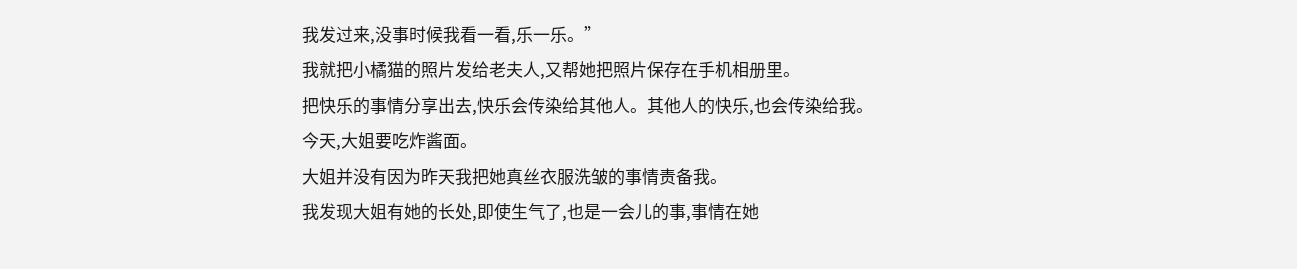我发过来,没事时候我看一看,乐一乐。”
我就把小橘猫的照片发给老夫人,又帮她把照片保存在手机相册里。
把快乐的事情分享出去,快乐会传染给其他人。其他人的快乐,也会传染给我。
今天,大姐要吃炸酱面。
大姐并没有因为昨天我把她真丝衣服洗皱的事情责备我。
我发现大姐有她的长处,即使生气了,也是一会儿的事,事情在她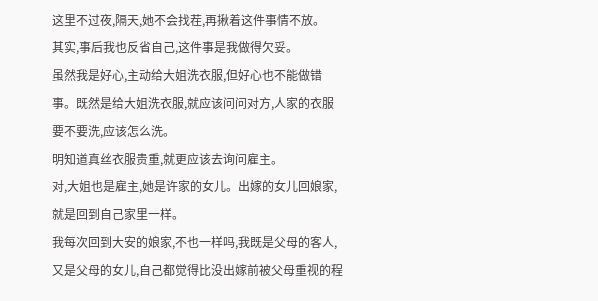这里不过夜,隔天,她不会找茬,再揪着这件事情不放。
其实,事后我也反省自己,这件事是我做得欠妥。
虽然我是好心,主动给大姐洗衣服,但好心也不能做错事。既然是给大姐洗衣服,就应该问问对方,人家的衣服要不要洗,应该怎么洗。
明知道真丝衣服贵重,就更应该去询问雇主。
对,大姐也是雇主,她是许家的女儿。出嫁的女儿回娘家,就是回到自己家里一样。
我每次回到大安的娘家,不也一样吗,我既是父母的客人,又是父母的女儿,自己都觉得比没出嫁前被父母重视的程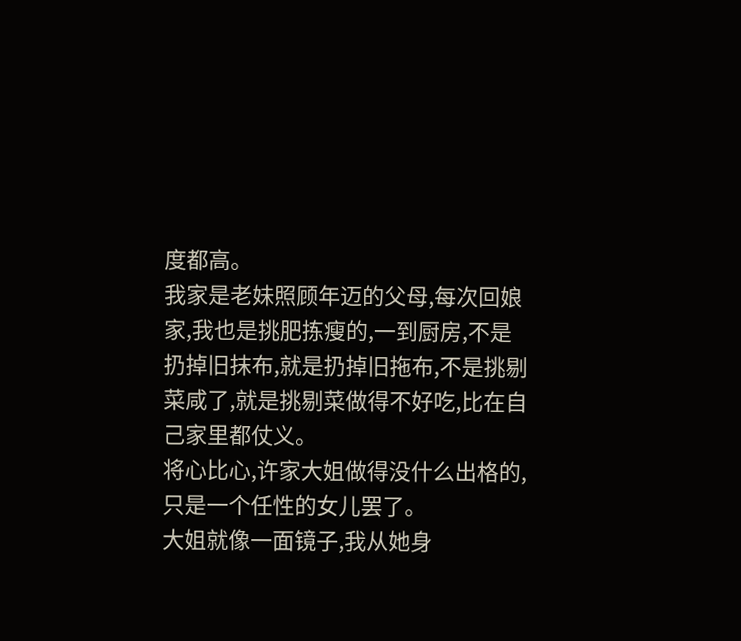度都高。
我家是老妹照顾年迈的父母,每次回娘家,我也是挑肥拣瘦的,一到厨房,不是扔掉旧抹布,就是扔掉旧拖布,不是挑剔菜咸了,就是挑剔菜做得不好吃,比在自己家里都仗义。
将心比心,许家大姐做得没什么出格的,只是一个任性的女儿罢了。
大姐就像一面镜子,我从她身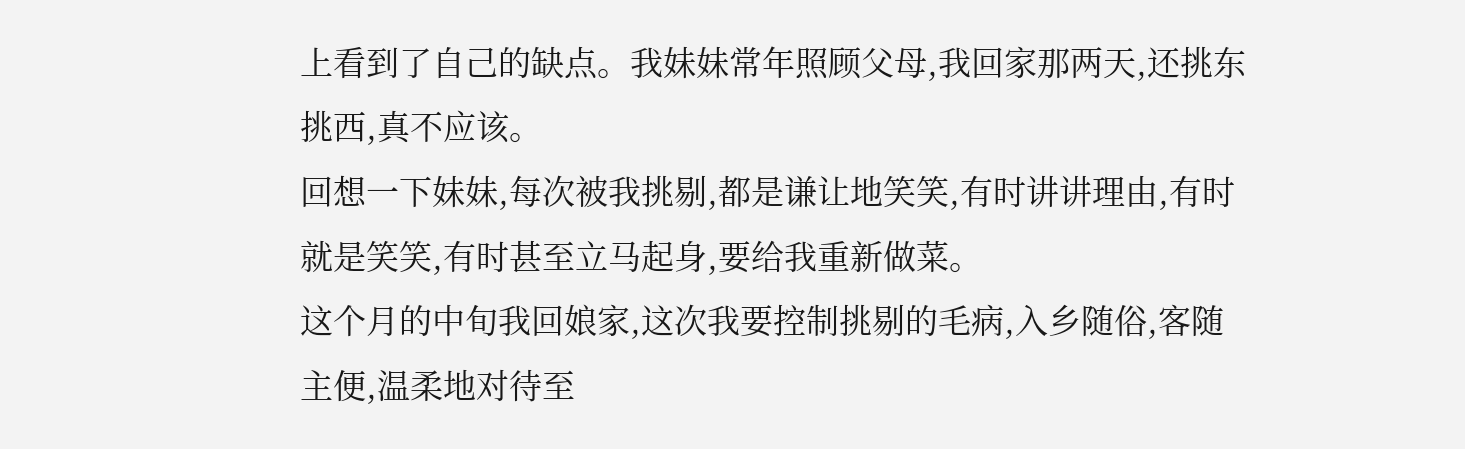上看到了自己的缺点。我妹妹常年照顾父母,我回家那两天,还挑东挑西,真不应该。
回想一下妹妹,每次被我挑剔,都是谦让地笑笑,有时讲讲理由,有时就是笑笑,有时甚至立马起身,要给我重新做菜。
这个月的中旬我回娘家,这次我要控制挑剔的毛病,入乡随俗,客随主便,温柔地对待至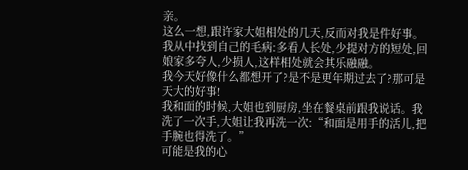亲。
这么一想,跟许家大姐相处的几天,反而对我是件好事。我从中找到自己的毛病:多看人长处,少提对方的短处,回娘家多夸人,少损人,这样相处就会其乐融融。
我今天好像什么都想开了?是不是更年期过去了?那可是天大的好事!
我和面的时候,大姐也到厨房,坐在餐桌前跟我说话。我洗了一次手,大姐让我再洗一次:“和面是用手的活儿,把手腕也得洗了。”
可能是我的心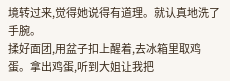境转过来,觉得她说得有道理。就认真地洗了手腕。
揉好面团,用盆子扣上醒着,去冰箱里取鸡蛋。拿出鸡蛋,听到大姐让我把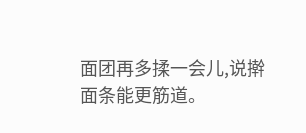面团再多揉一会儿,说擀面条能更筋道。